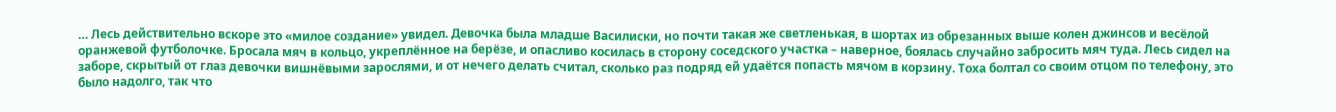… Лесь действительно вскоре это «милое создание» увидел. Девочка была младше Василиски, но почти такая же светленькая, в шортах из обрезанных выше колен джинсов и весёлой оранжевой футболочке. Бросала мяч в кольцо, укреплённое на берёзе, и опасливо косилась в сторону соседского участка – наверное, боялась случайно забросить мяч туда. Лесь сидел на заборе, скрытый от глаз девочки вишнёвыми зарослями, и от нечего делать считал, сколько раз подряд ей удаётся попасть мячом в корзину. Тоха болтал со своим отцом по телефону, это было надолго, так что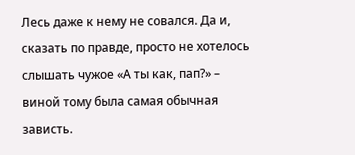Лесь даже к нему не совался. Да и, сказать по правде, просто не хотелось слышать чужое «А ты как, пап?» – виной тому была самая обычная зависть.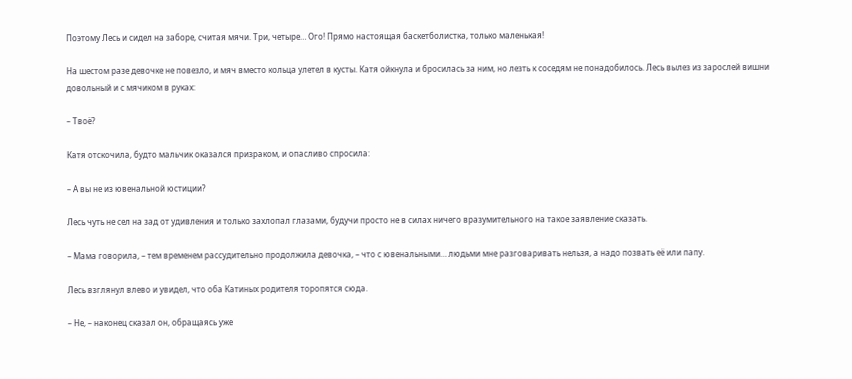Поэтому Лесь и сидел на заборе, считая мячи. Три, четыре… Ого! Прямо настоящая баскетболистка, только маленькая!

На шестом разе девочке не повезло, и мяч вместо кольца улетел в кусты. Катя ойкнула и бросилась за ним, но лезть к соседям не понадобилось. Лесь вылез из зарослей вишни довольный и с мячиком в руках:

– Твоё?

Катя отскочила, будто мальчик оказался призраком, и опасливо спросила:

– А вы не из ювенальной юстиции?

Лесь чуть не сел на зад от удивления и только захлопал глазами, будучи просто не в силах ничего вразумительного на такое заявление сказать.

– Мама говорила, – тем временем рассудительно продолжила девочка, – что с ювенальными… людьми мне разговаривать нельзя, а надо позвать её или папу.

Лесь взглянул влево и увидел, что оба Катиных родителя торопятся сюда.

– Не, – наконец сказал он, обращаясь уже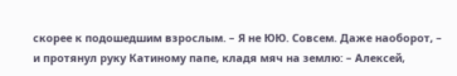скорее к подошедшим взрослым. – Я не ЮЮ. Совсем. Даже наоборот, – и протянул руку Катиному папе, кладя мяч на землю: – Алексей,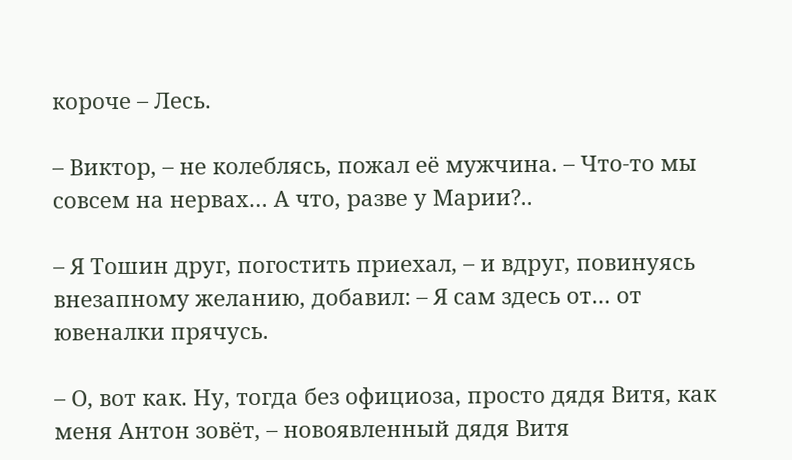короче – Лесь.

– Виктор, – не колеблясь, пожал её мужчина. – Что-то мы совсем на нервах… А что, разве у Марии?..

– Я Тошин друг, погостить приехал, – и вдруг, повинуясь внезапному желанию, добавил: – Я сам здесь от… от ювеналки прячусь.

– О, вот как. Ну, тогда без официоза, просто дядя Витя, как меня Антон зовёт, – новоявленный дядя Витя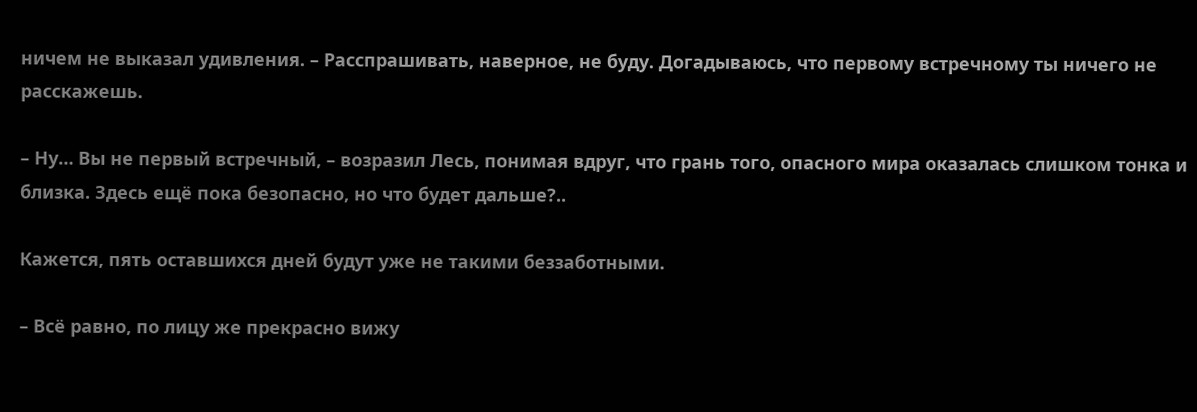ничем не выказал удивления. – Расспрашивать, наверное, не буду. Догадываюсь, что первому встречному ты ничего не расскажешь.

– Ну… Вы не первый встречный, – возразил Лесь, понимая вдруг, что грань того, опасного мира оказалась слишком тонка и близка. Здесь ещё пока безопасно, но что будет дальше?..

Кажется, пять оставшихся дней будут уже не такими беззаботными.

– Всё равно, по лицу же прекрасно вижу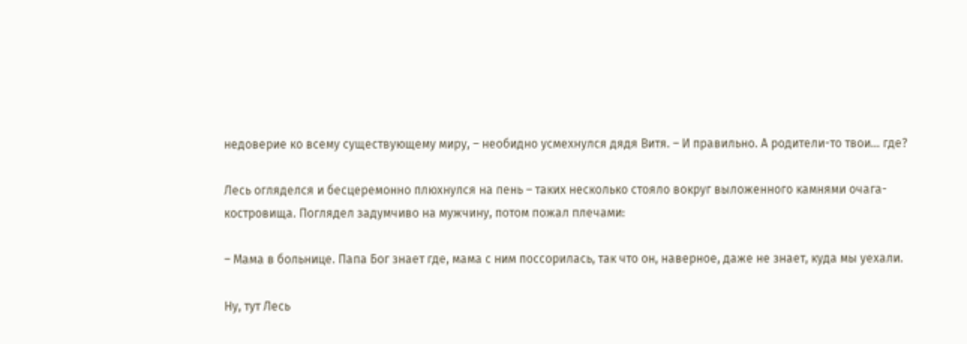недоверие ко всему существующему миру, – необидно усмехнулся дядя Витя. – И правильно. А родители-то твои… где?

Лесь огляделся и бесцеремонно плюхнулся на пень – таких несколько стояло вокруг выложенного камнями очага-костровища. Поглядел задумчиво на мужчину, потом пожал плечами:

– Мама в больнице. Папа Бог знает где, мама с ним поссорилась, так что он, наверное, даже не знает, куда мы уехали.

Ну, тут Лесь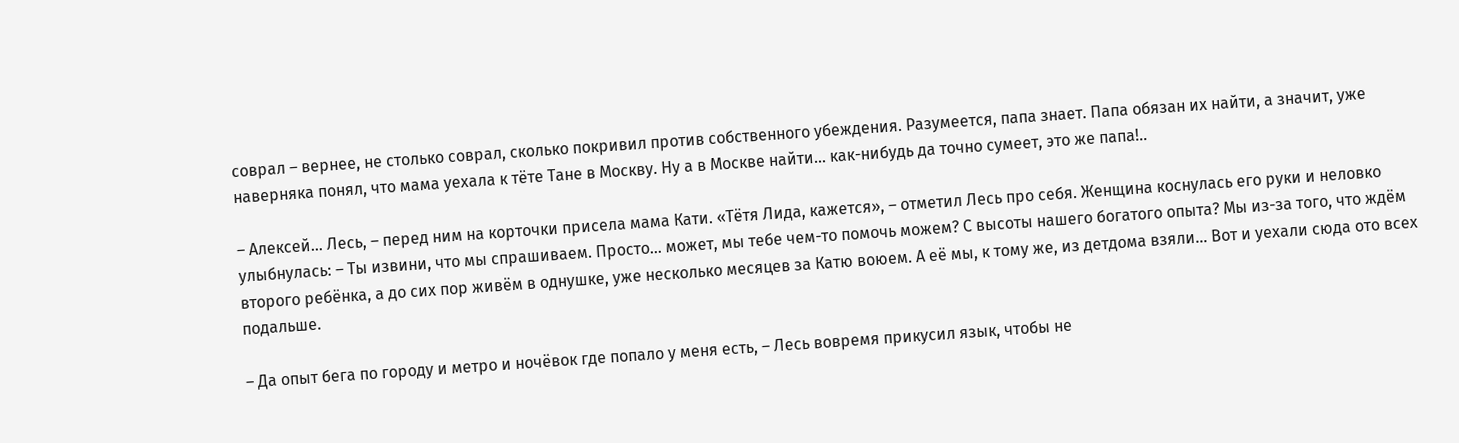соврал – вернее, не столько соврал, сколько покривил против собственного убеждения. Разумеется, папа знает. Папа обязан их найти, а значит, уже наверняка понял, что мама уехала к тёте Тане в Москву. Ну а в Москве найти… как-нибудь да точно сумеет, это же папа!..

– Алексей… Лесь, – перед ним на корточки присела мама Кати. «Тётя Лида, кажется», – отметил Лесь про себя. Женщина коснулась его руки и неловко улыбнулась: – Ты извини, что мы спрашиваем. Просто… может, мы тебе чем-то помочь можем? С высоты нашего богатого опыта? Мы из-за того, что ждём второго ребёнка, а до сих пор живём в однушке, уже несколько месяцев за Катю воюем. А её мы, к тому же, из детдома взяли… Вот и уехали сюда ото всех подальше.

– Да опыт бега по городу и метро и ночёвок где попало у меня есть, – Лесь вовремя прикусил язык, чтобы не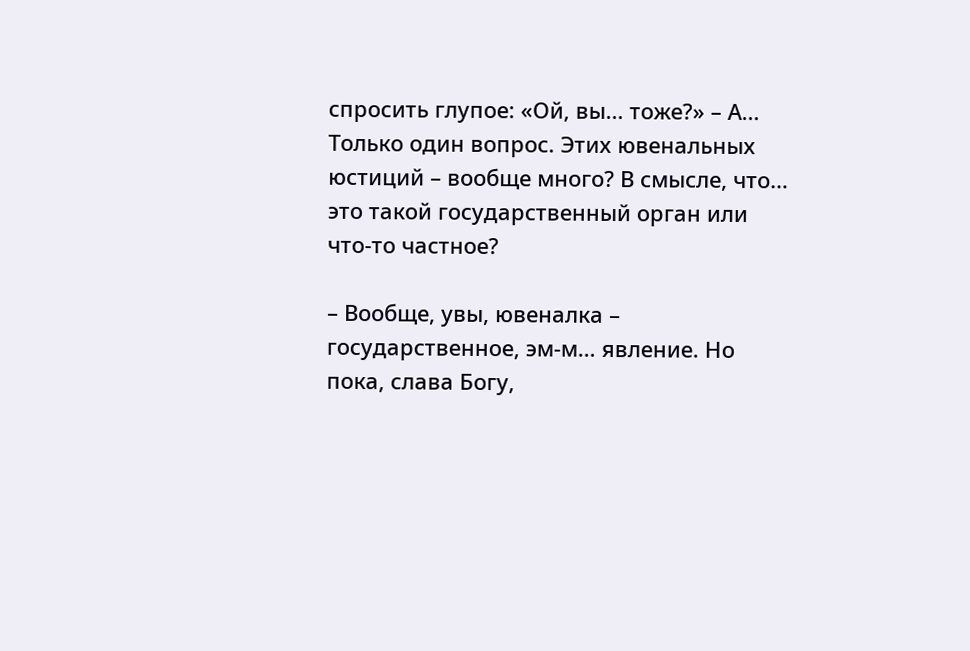спросить глупое: «Ой, вы… тоже?» – А… Только один вопрос. Этих ювенальных юстиций – вообще много? В смысле, что… это такой государственный орган или что-то частное?

– Вообще, увы, ювеналка – государственное, эм-м… явление. Но пока, слава Богу,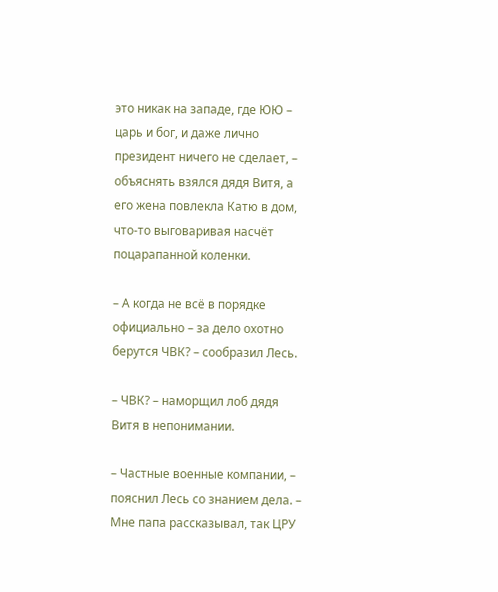это никак на западе, где ЮЮ – царь и бог, и даже лично президент ничего не сделает, – объяснять взялся дядя Витя, а его жена повлекла Катю в дом, что-то выговаривая насчёт поцарапанной коленки.

– А когда не всё в порядке официально – за дело охотно берутся ЧВК? – сообразил Лесь.

– ЧВК? – наморщил лоб дядя Витя в непонимании.

– Частные военные компании, – пояснил Лесь со знанием дела. – Мне папа рассказывал, так ЦРУ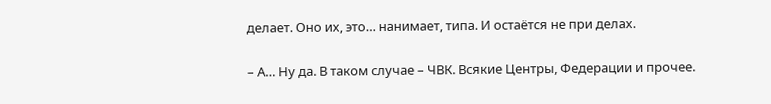делает. Оно их, это… нанимает, типа. И остаётся не при делах.

– А… Ну да. В таком случае – ЧВК. Всякие Центры, Федерации и прочее.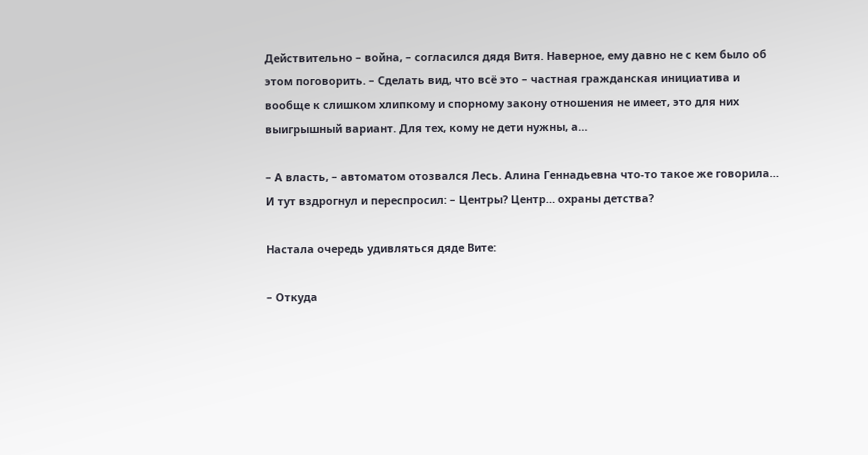Действительно – война, – согласился дядя Витя. Наверное, ему давно не с кем было об этом поговорить. – Сделать вид, что всё это – частная гражданская инициатива и вообще к слишком хлипкому и спорному закону отношения не имеет, это для них выигрышный вариант. Для тех, кому не дети нужны, а…

– А власть, – автоматом отозвался Лесь. Алина Геннадьевна что-то такое же говорила… И тут вздрогнул и переспросил: – Центры? Центр… охраны детства?

Настала очередь удивляться дяде Вите:

– Откуда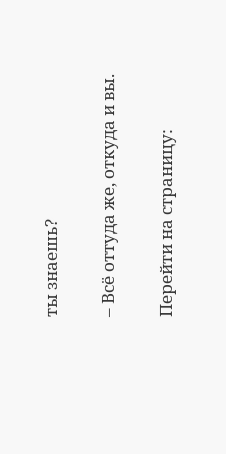ты знаешь?

– Всё оттуда же, откуда и вы.

Перейти на страницу: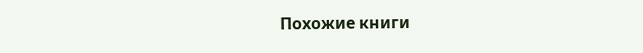Похожие книги